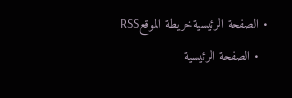• الصفحة الرئيسيةخريطة الموقعRSS
  • الصفحة الرئيسية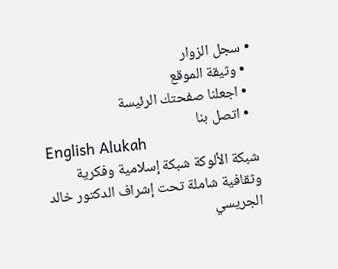• سجل الزوار
  • وثيقة الموقع
  • اجعلنا صفحتك الرئيسة
  • اتصل بنا
English Alukah
شبكة الألوكة شبكة إسلامية وفكرية وثقافية شاملة تحت إشراف الدكتور خالد الجريسي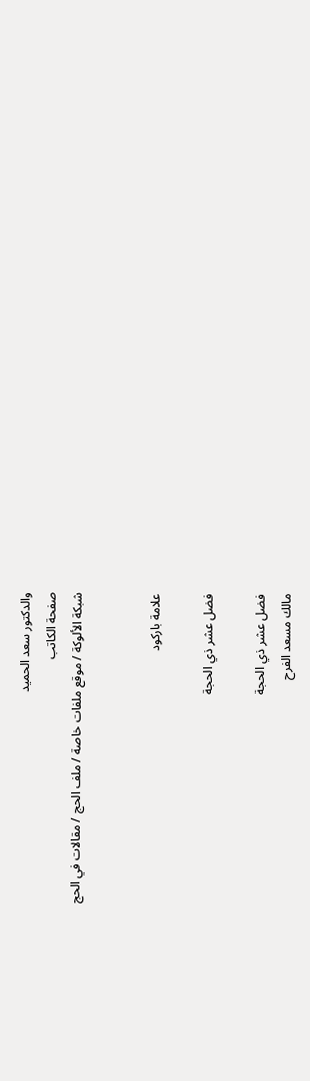والدكتور سعد الحميد
صفحة الكاتب
شبكة الألوكة / موقع ملفات خاصة / ملف الحج / مقالات في الحج


علامة باركود

فضل عشر ذي الحجة

فضل عشر ذي الحجة
مالك مسعد الفرح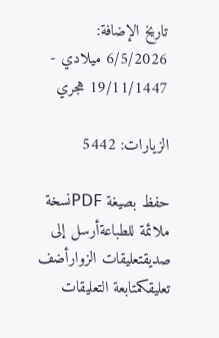تاريخ الإضافة: 6/5/2026 ميلادي - 19/11/1447 هجري

الزيارات: 5442

حفظ بصيغة PDFنسخة ملائمة للطباعةأرسل إلى صديقتعليقات الزوارأضف تعليقكمتابعة التعليقات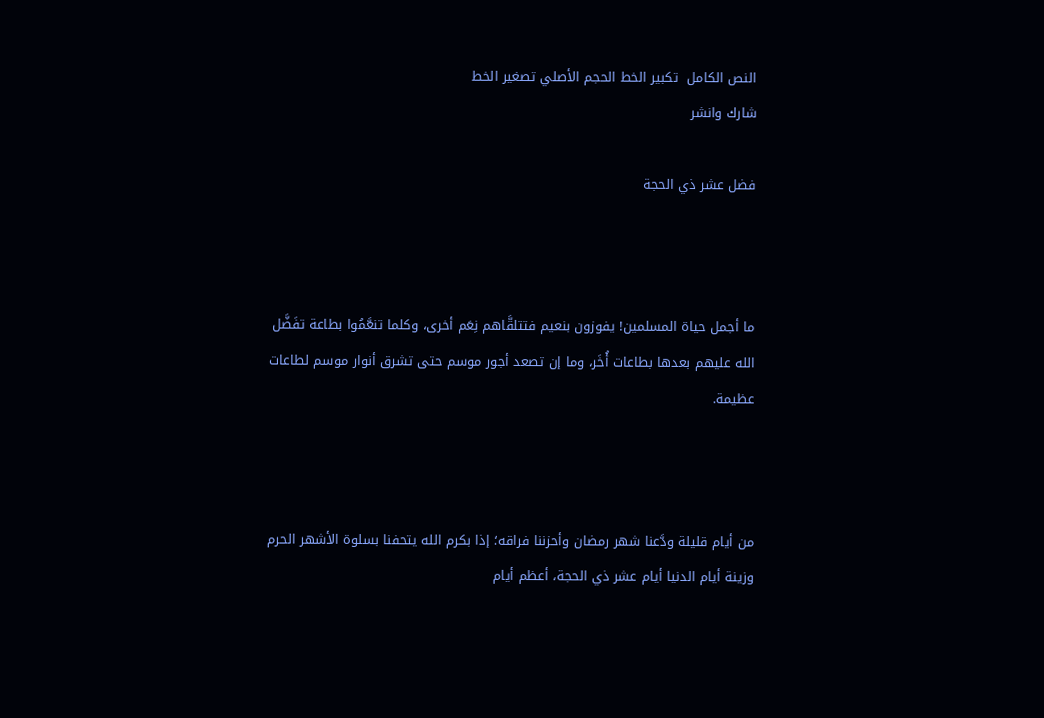النص الكامل  تكبير الخط الحجم الأصلي تصغير الخط
شارك وانشر

فضل عشر ذي الحجة



ما أجمل حياة المسلمين! يفوزون بنعيم فتتلقَّاهم نِعَم أخرى، وكلما تنعَّمُوا بطاعة تفَضَّل الله عليهم بعدها بطاعات أُخَر، وما إن تصعد أجور موسم حتى تشرق أنوار موسم لطاعات عظيمة.



من أيام قليلة ودَّعنا شهر رمضان وأحزننا فراقه؛ إذا بكرم الله يتحفنا بسلوة الأشهر الحرم وزينة أيام الدنيا أيام عشر ذي الحجة، أعظم أيام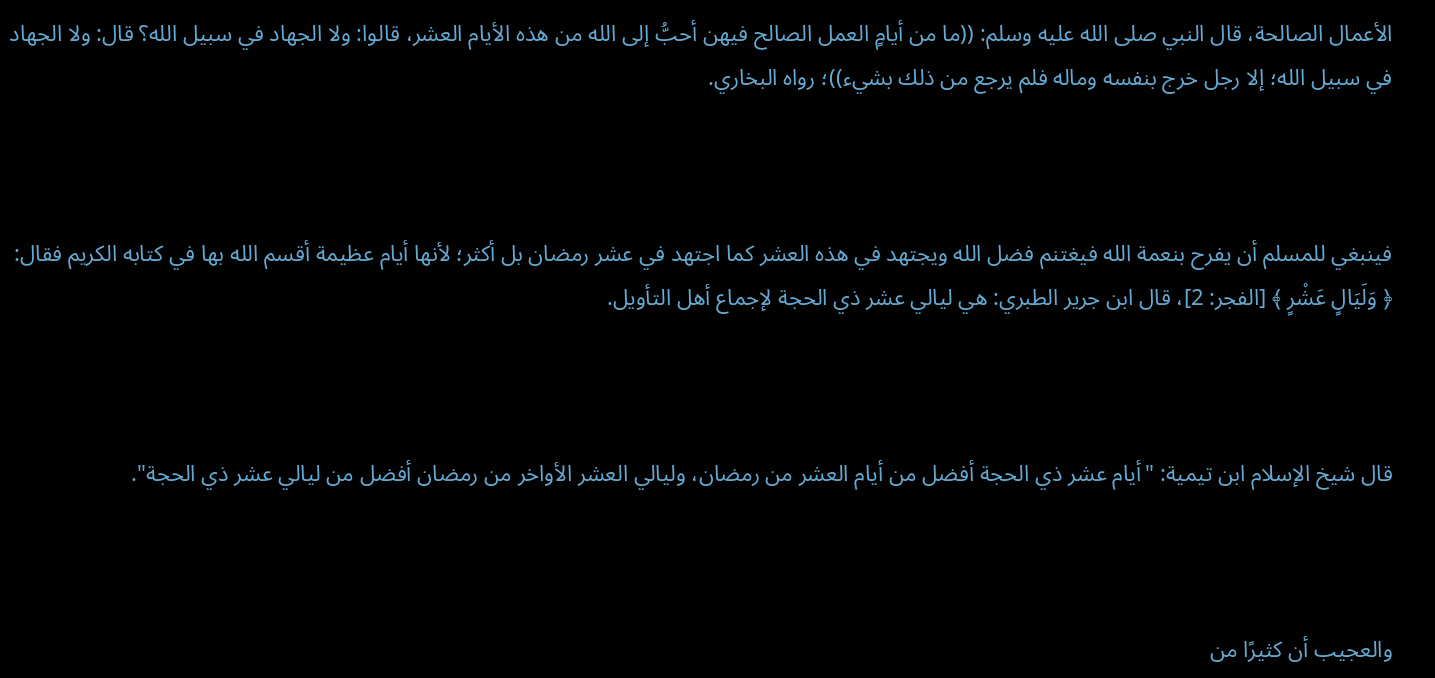الأعمال الصالحة، قال النبي صلى الله عليه وسلم: ((ما من أيامٍ العمل الصالح فيهن أحبُّ إلى الله من هذه الأيام العشر، قالوا: ولا الجهاد في سبيل الله؟ قال: ولا الجهاد في سبيل الله؛ إلا رجل خرج بنفسه وماله فلم يرجع من ذلك بشيء))؛ رواه البخاري.



فينبغي للمسلم أن يفرح بنعمة الله فيغتنم فضل الله ويجتهد في هذه العشر كما اجتهد في عشر رمضان بل أكثر؛ لأنها أيام عظيمة أقسم الله بها في كتابه الكريم فقال: ﴿ وَلَيَالٍ عَشْرٍ ﴾ [الفجر: 2]، قال ابن جرير الطبري: هي ليالي عشر ذي الحجة لإجماع أهل التأويل.



قال شيخ الإسلام ابن تيمية: "أيام عشر ذي الحجة أفضل من أيام العشر من رمضان، وليالي العشر الأواخر من رمضان أفضل من ليالي عشر ذي الحجة".



والعجيب أن كثيرًا من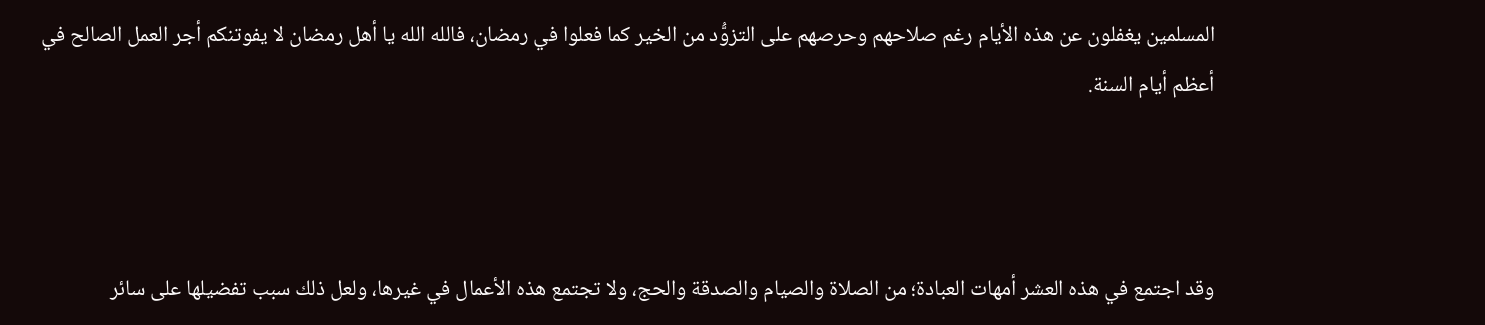المسلمين يغفلون عن هذه الأيام رغم صلاحهم وحرصهم على التزوُّد من الخير كما فعلوا في رمضان، فالله الله يا أهل رمضان لا يفوتنكم أجر العمل الصالح في أعظم أيام السنة.



وقد اجتمع في هذه العشر أمهات العبادة؛ من الصلاة والصيام والصدقة والحج، ولا تجتمع هذه الأعمال في غيرها، ولعل ذلك سبب تفضيلها على سائر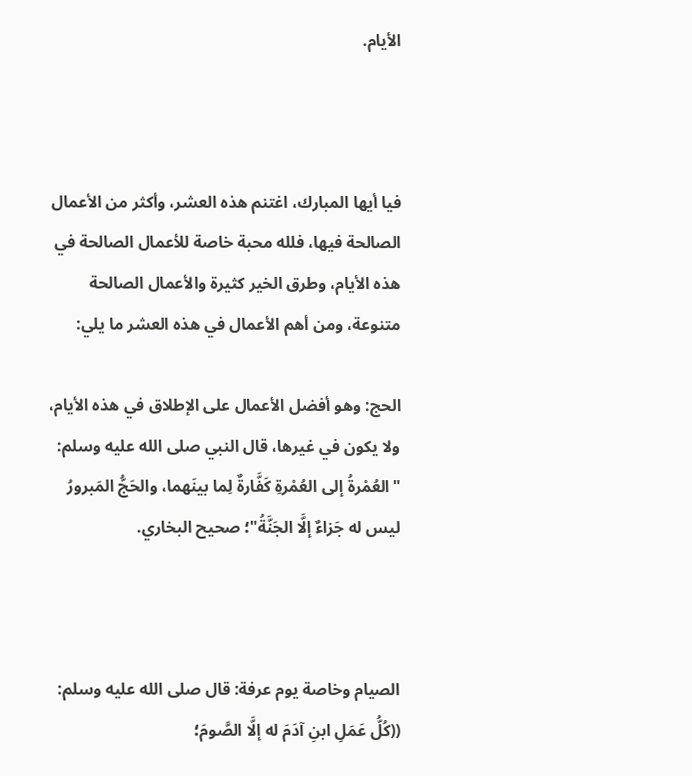الأيام.



فيا أيها المبارك، اغتنم هذه العشر، وأكثر من الأعمال الصالحة فيها، فلله محبة خاصة للأعمال الصالحة في هذه الأيام، وطرق الخير كثيرة والأعمال الصالحة متنوعة، ومن أهم الأعمال في هذه العشر ما يلي:

الحج: وهو أفضل الأعمال على الإطلاق في هذه الأيام، ولا يكون في غيرها، قال النبي صلى الله عليه وسلم: "العُمْرةُ إلى العُمْرةِ كَفَّارةٌ لِما بينَهما، والحَجُّ المَبرورُ ليس له جَزاءٌ إلَّا الجَنَّةُ"؛ صحيح البخاري.



الصيام وخاصة يوم عرفة: قال صلى الله عليه وسلم: ((كُلُّ عَمَلِ ابنِ آدَمَ له إلَّا الصَّومَ؛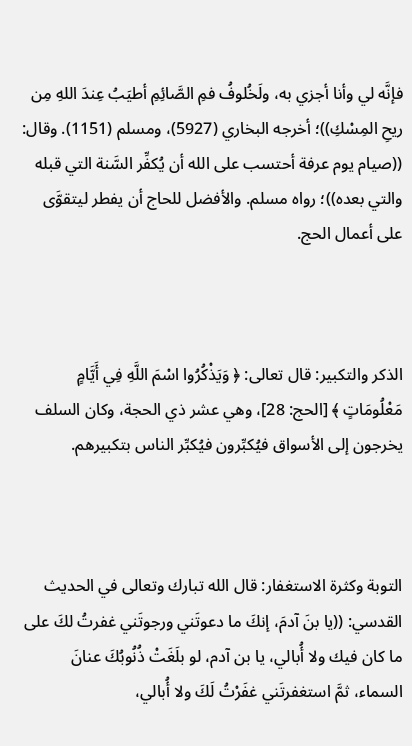فإنَّه لي وأنا أجزي به، ولَخُلوفُ فمِ الصَّائِمِ أطيَبُ عِندَ اللهِ مِن ريحِ المِسْكِ))؛ أخرجه البخاري (5927)، ومسلم (1151). وقال: ((صيام يوم عرفة أحتسب على الله أن يُكفِّر السَّنة التي قبله والتي بعده))؛ رواه مسلم. والأفضل للحاج أن يفطر ليتقوَّى على أعمال الحج.



الذكر والتكبير: قال تعالى: ﴿ وَيَذْكُرُوا اسْمَ اللَّهِ فِي أَيَّامٍ مَعْلُومَاتٍ ﴾ [الحج: 28]، وهي عشر ذي الحجة، وكان السلف يخرجون إلى الأسواق فيُكبِّرون فيُكبِّر الناس بتكبيرهم.



التوبة وكثرة الاستغفار: قال الله تبارك وتعالى في الحديث القدسي: ((يا بنَ آدمَ، إنكَ ما دعوتَني ورجوتَني غفرتُ لكَ على ما كان فيك ولا أُبالي، يا بن آدم، لو بلَغَتْ ذُنُوبُكَ عنانَ السماء، ثمَّ استغفرتَني غفَرْتُ لَكَ ولا أُبالي،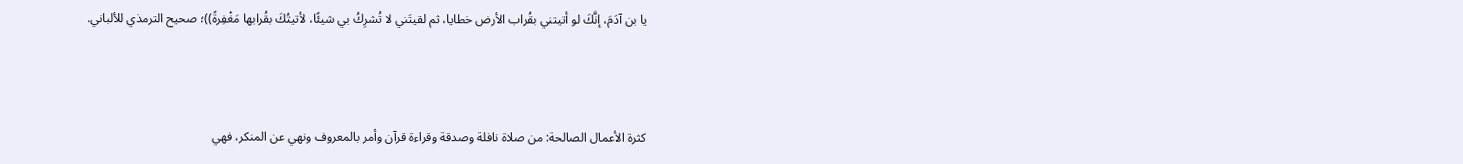يا بن آدَمَ، إنَّكَ لو أتيتني بقُراب الأرض خطايا، ثم لقيتَني لا تُشرِكُ بي شيئًا، لأتيتُكَ بقُرابها مَغْفِرةً))؛ صحيح الترمذي للألباني.



كثرة الأعمال الصالحة: من صلاة نافلة وصدقة وقراءة قرآن وأمر بالمعروف ونهي عن المنكر، فهي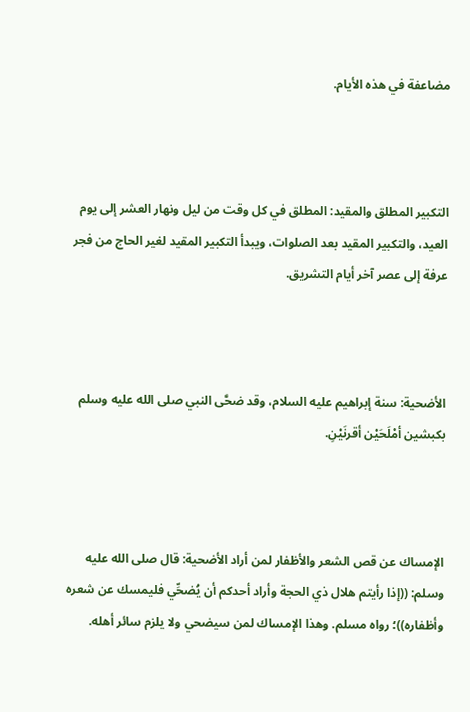مضاعفة في هذه الأيام.



التكبير المطلق والمقيد: المطلق في كل وقت من ليل ونهار العشر إلى يوم العيد، والتكبير المقيد بعد الصلوات، ويبدأ التكبير المقيد لغير الحاج من فجر عرفة إلى عصر آخر أيام التشريق.



الأضحية: سنة إبراهيم عليه السلام، وقد ضحَّى النبي صلى الله عليه وسلم بكبشين أمْلَحَيْن أقرنَيْنِ.



الإمساك عن قص الشعر والأظفار لمن أراد الأضحية: قال صلى الله عليه وسلم: ((إذا رأيتم هلال ذي الحجة وأراد أحدكم أن يُضحِّي فليمسك عن شعره وأظفاره))؛ رواه مسلم. وهذا الإمساك لمن سيضحي ولا يلزم سائر أهله.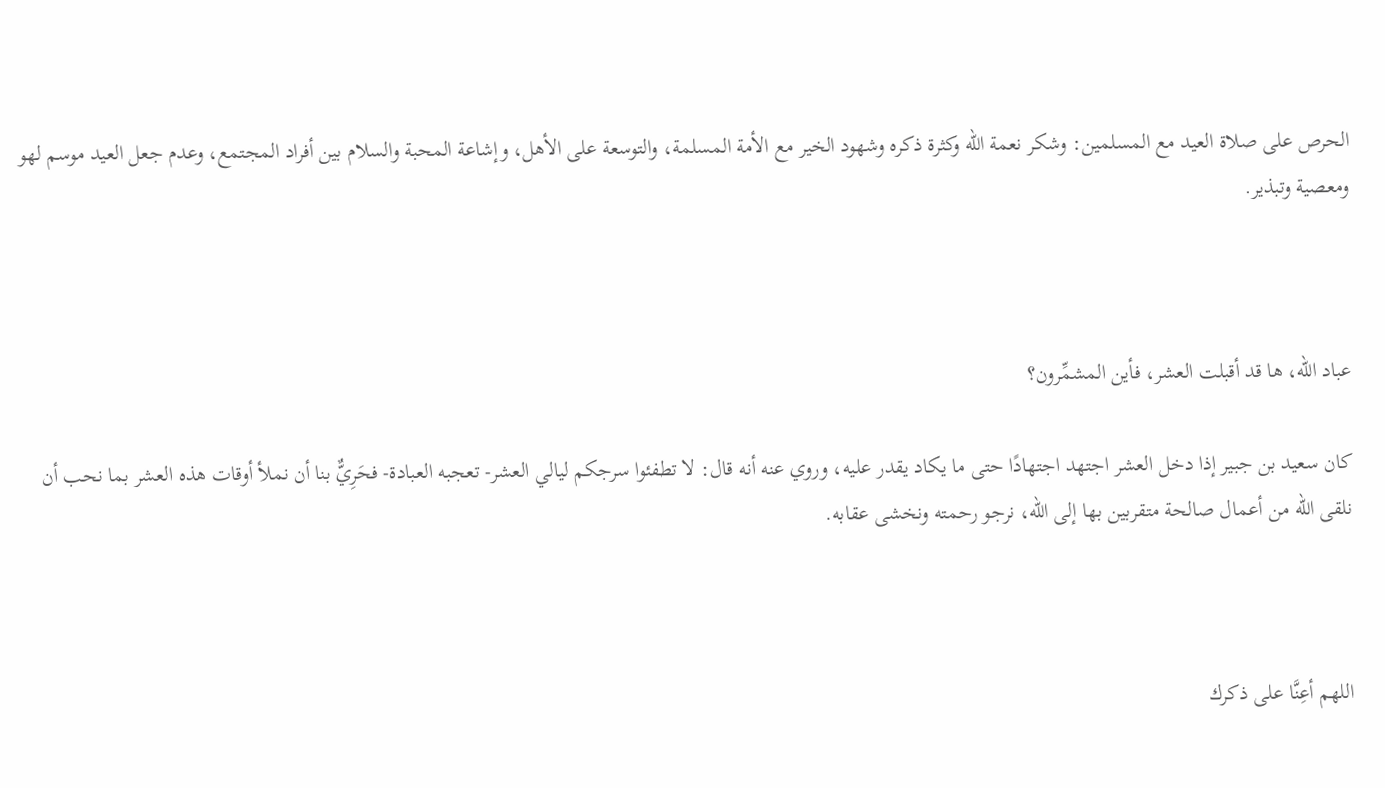الحرص على صلاة العيد مع المسلمين: وشكر نعمة الله وكثرة ذكره وشهود الخير مع الأمة المسلمة، والتوسعة على الأهل، وإشاعة المحبة والسلام بين أفراد المجتمع، وعدم جعل العيد موسم لهو ومعصية وتبذير.



عباد الله، ها قد أقبلت العشر، فأين المشمِّرون؟

كان سعيد بن جبير إذا دخل العشر اجتهد اجتهادًا حتى ما يكاد يقدر عليه، وروي عنه أنه قال: لا تطفئوا سرجكم ليالي العشر- تعجبه العبادة- فحَرِيٌّ بنا أن نملأ أوقات هذه العشر بما نحب أن نلقى الله من أعمال صالحة متقربين بها إلى الله، نرجو رحمته ونخشى عقابه.



اللهم أعِنَّا على ذكرك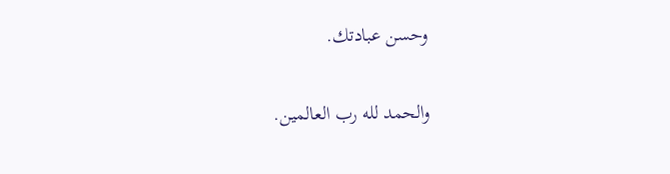وحسن عبادتك.

والحمد لله رب العالمين.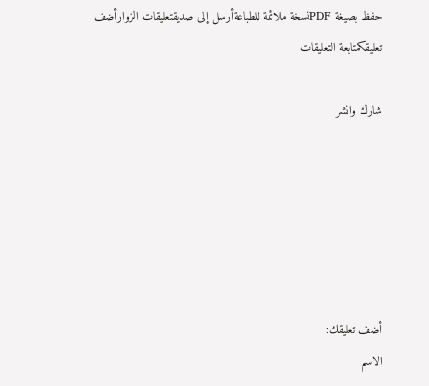حفظ بصيغة PDFنسخة ملائمة للطباعةأرسل إلى صديقتعليقات الزوارأضف تعليقكمتابعة التعليقات

شارك وانشر






أضف تعليقك:
الاسم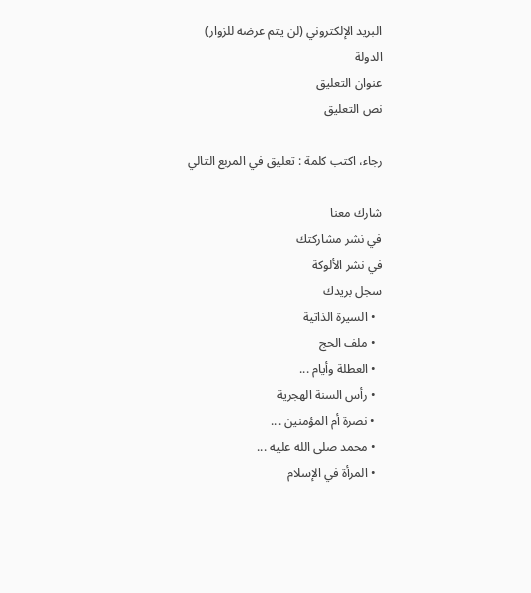البريد الإلكتروني (لن يتم عرضه للزوار)
الدولة
عنوان التعليق
نص التعليق

رجاء، اكتب كلمة : تعليق في المربع التالي

شارك معنا
في نشر مشاركتك
في نشر الألوكة
سجل بريدك
  • السيرة الذاتية
  • ملف الحج
  • العطلة وأيام ...
  • رأس السنة الهجرية
  • نصرة أم المؤمنين ...
  • محمد صلى الله عليه ...
  • المرأة في الإسلام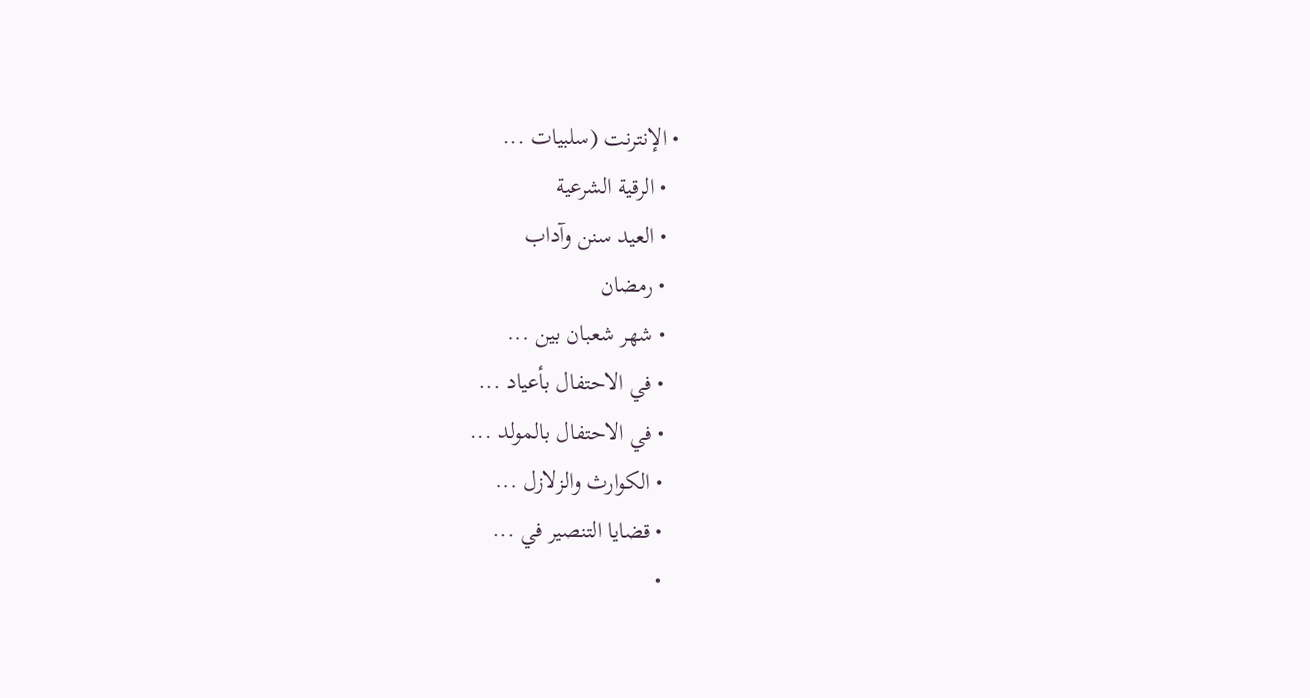• الإنترنت (سلبيات ...
  • الرقية الشرعية
  • العيد سنن وآداب
  • رمضان
  • شهر شعبان بين ...
  • في الاحتفال بأعياد ...
  • في الاحتفال بالمولد ...
  • الكوارث والزلازل ...
  • قضايا التنصير في ...
  •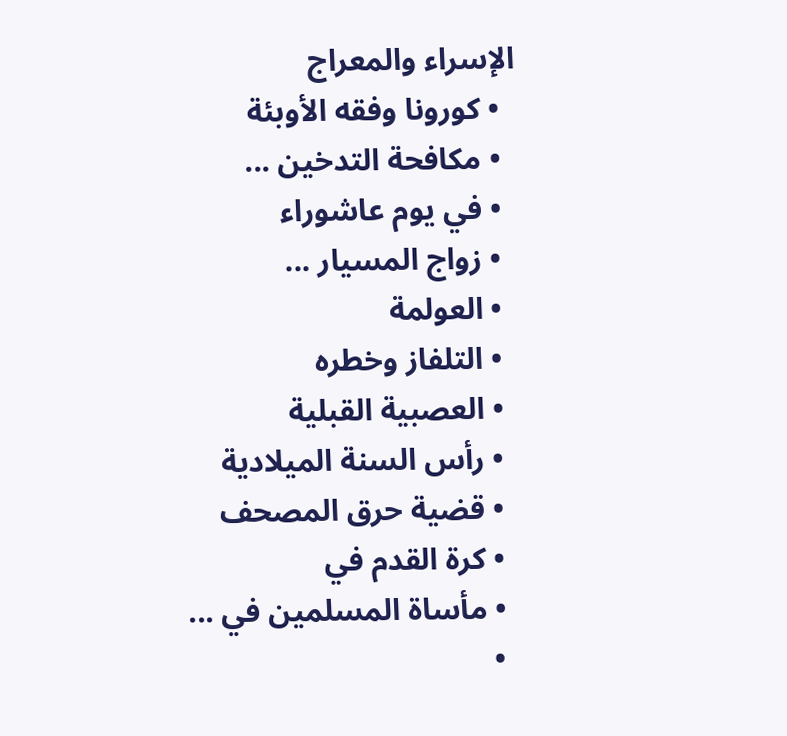الإسراء والمعراج
  • كورونا وفقه الأوبئة
  • مكافحة التدخين ...
  • في يوم عاشوراء
  • زواج المسيار ...
  • العولمة
  • التلفاز وخطره
  • العصبية القبلية
  • رأس السنة الميلادية
  • قضية حرق المصحف
  • كرة القدم في
  • مأساة المسلمين في ...
  •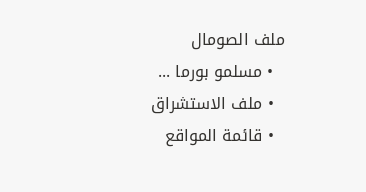ملف الصومال
  • مسلمو بورما ...
  • ملف الاستشراق
  • قائمة المواقع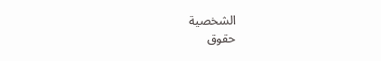الشخصية
حقوق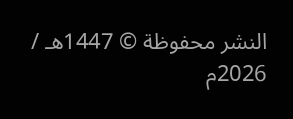النشر محفوظة © 1447هـ / 2026م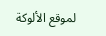لموقع الألوكة